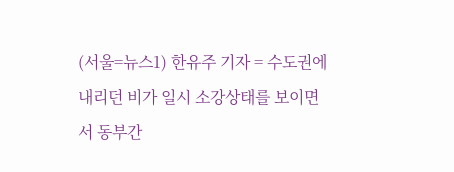(서울=뉴스1) 한유주 기자 = 수도권에 내리던 비가 일시 소강상태를 보이면서 동부간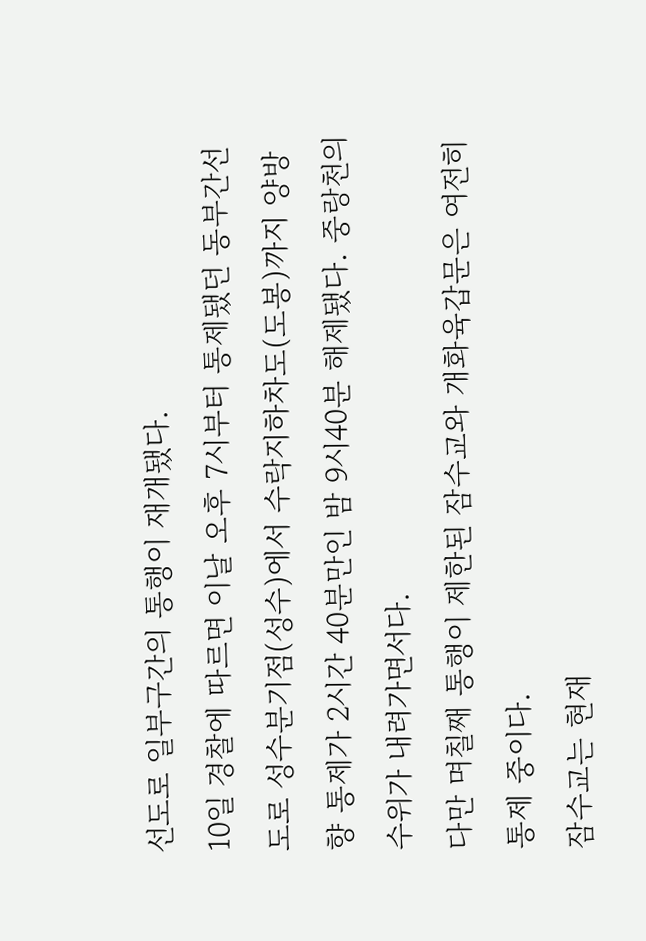선도로 일부구간의 통행이 재개됐다.
10일 경찰에 따르면 이날 오후 7시부터 통제됐던 동부간선도로 성수분기점(성수)에서 수락지하차도(도봉)까지 양방향 통제가 2시간 40분만인 밤 9시40분 해제됐다. 중랑천의 수위가 내려가면서다.
다만 며칠째 통행이 제한된 잠수교와 개화육갑문은 여전히 통제 중이다.
잠수교는 현재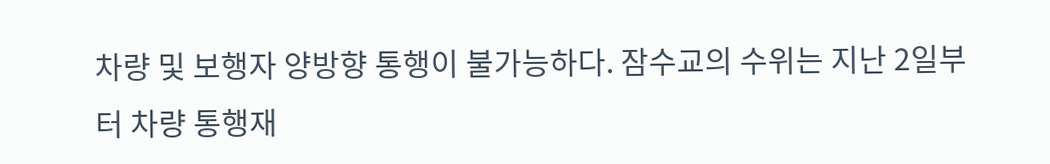차량 및 보행자 양방향 통행이 불가능하다. 잠수교의 수위는 지난 2일부터 차량 통행재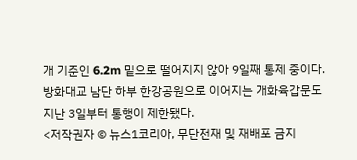개 기준인 6.2m 밑으로 떨어지지 않아 9일째 통제 중이다.
방화대교 남단 하부 한강공원으로 이어지는 개화육갑문도 지난 3일부터 통행이 제한됐다.
<저작권자 © 뉴스1코리아, 무단전재 및 재배포 금지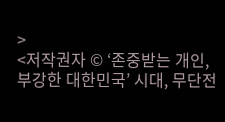>
<저작권자 © ‘존중받는 개인, 부강한 대한민국’ 시대, 무단전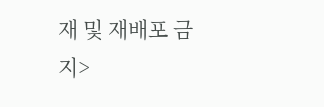재 및 재배포 금지>